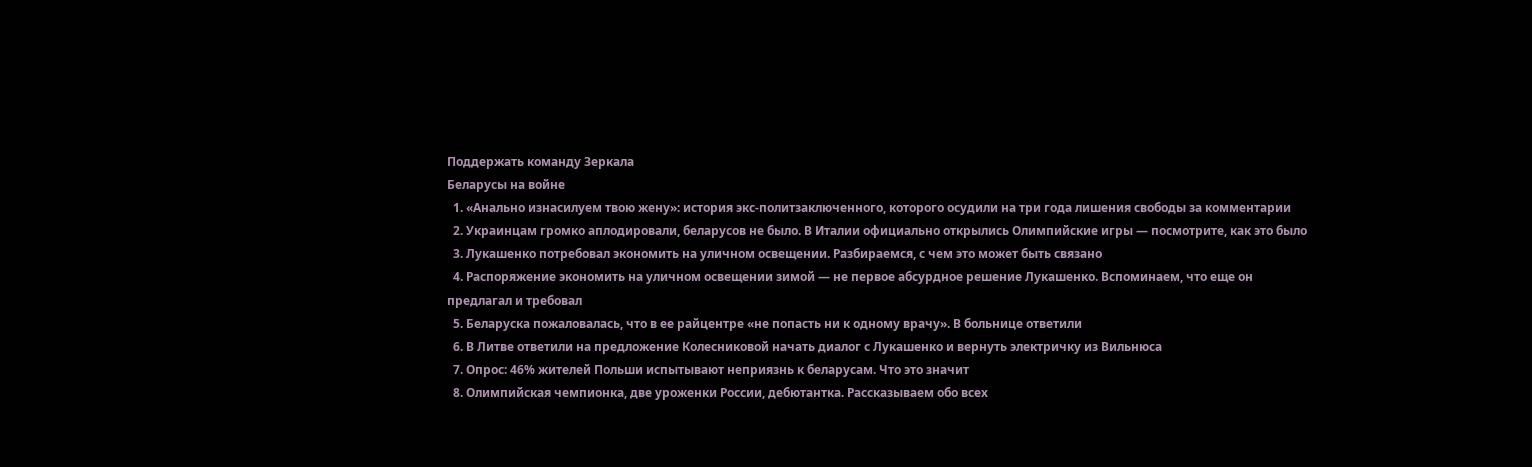Поддержать команду Зеркала
Беларусы на войне
  1. «Анально изнасилуем твою жену»: история экс-политзаключенного, которого осудили на три года лишения свободы за комментарии
  2. Украинцам громко аплодировали, беларусов не было. В Италии официально открылись Олимпийские игры — посмотрите, как это было
  3. Лукашенко потребовал экономить на уличном освещении. Разбираемся, с чем это может быть связано
  4. Распоряжение экономить на уличном освещении зимой — не первое абсурдное решение Лукашенко. Вспоминаем, что еще он предлагал и требовал
  5. Беларуска пожаловалась, что в ее райцентре «не попасть ни к одному врачу». В больнице ответили
  6. В Литве ответили на предложение Колесниковой начать диалог с Лукашенко и вернуть электричку из Вильнюса
  7. Опрос: 46% жителей Польши испытывают неприязнь к беларусам. Что это значит
  8. Олимпийская чемпионка, две уроженки России, дебютантка. Рассказываем обо всех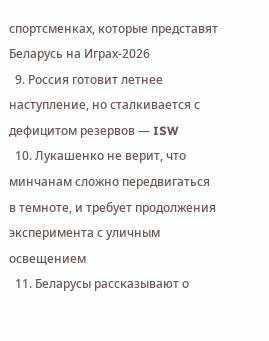спортсменках, которые представят Беларусь на Играх-2026
  9. Россия готовит летнее наступление, но сталкивается с дефицитом резервов — ISW
  10. Лукашенко не верит, что минчанам сложно передвигаться в темноте, и требует продолжения эксперимента с уличным освещением
  11. Беларусы рассказывают о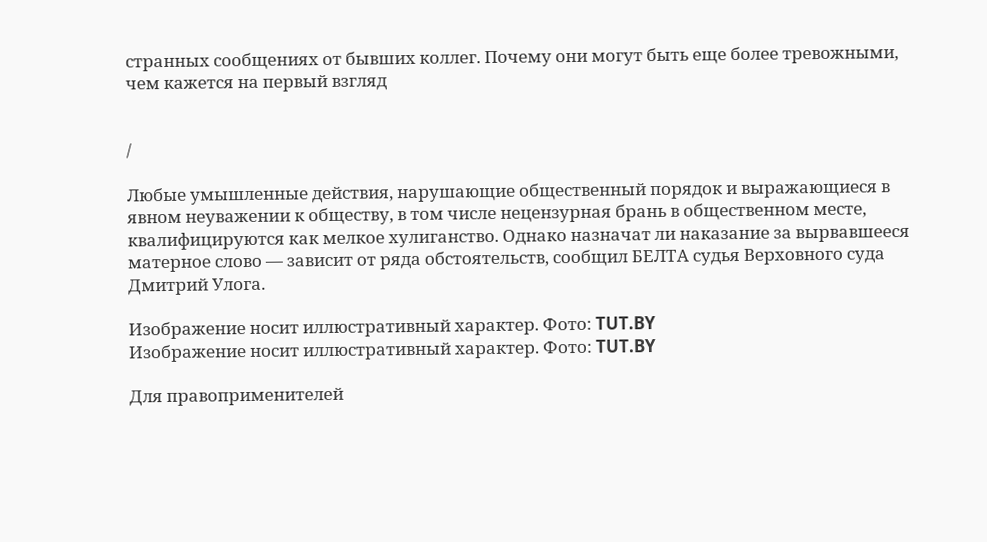странных сообщениях от бывших коллег. Почему они могут быть еще более тревожными, чем кажется на первый взгляд


/

Любые умышленные действия, нарушающие общественный порядок и выражающиеся в явном неуважении к обществу, в том числе нецензурная брань в общественном месте, квалифицируются как мелкое хулиганство. Однако назначат ли наказание за вырвавшееся матерное слово — зависит от ряда обстоятельств, сообщил БЕЛТА судья Верховного суда Дмитрий Улога.

Изображение носит иллюстративный характер. Фото: TUT.BY
Изображение носит иллюстративный характер. Фото: TUT.BY

Для правоприменителей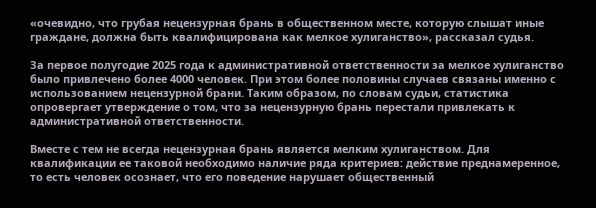«очевидно, что грубая нецензурная брань в общественном месте, которую слышат иные граждане, должна быть квалифицирована как мелкое хулиганство», рассказал судья.

За первое полугодие 2025 года к административной ответственности за мелкое хулиганство было привлечено более 4000 человек. При этом более половины случаев связаны именно с использованием нецензурной брани. Таким образом, по словам судьи, статистика опровергает утверждение о том, что за нецензурную брань перестали привлекать к административной ответственности.

Вместе с тем не всегда нецензурная брань является мелким хулиганством. Для квалификации ее таковой необходимо наличие ряда критериев: действие преднамеренное, то есть человек осознает, что его поведение нарушает общественный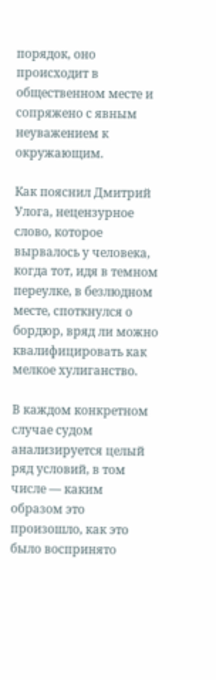порядок, оно происходит в общественном месте и сопряжено с явным неуважением к окружающим.

Как пояснил Дмитрий Улога, нецензурное слово, которое вырвалось у человека, когда тот, идя в темном переулке, в безлюдном месте, споткнулся о бордюр, вряд ли можно квалифицировать как мелкое хулиганство.

В каждом конкретном случае судом анализируется целый ряд условий, в том числе — каким образом это произошло, как это было воспринято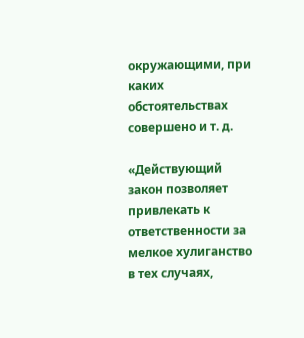окружающими, при каких обстоятельствах совершено и т. д.

«Действующий закон позволяет привлекать к ответственности за мелкое хулиганство в тех случаях,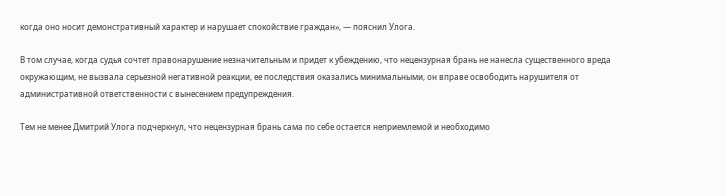когда оно носит демонстративный характер и нарушает спокойствие граждан», — пояснил Улога.

В том случае, когда судья сочтет правонарушение незначительным и придет к убеждению, что нецензурная брань не нанесла существенного вреда окружающим, не вызвала серьезной негативной реакции, ее последствия оказались минимальными, он вправе освободить нарушителя от административной ответственности с вынесением предупреждения.

Тем не менее Дмитрий Улога подчеркнул, что нецензурная брань сама по себе остается неприемлемой и необходимо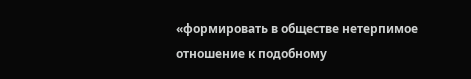«формировать в обществе нетерпимое отношение к подобному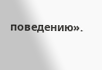поведению».